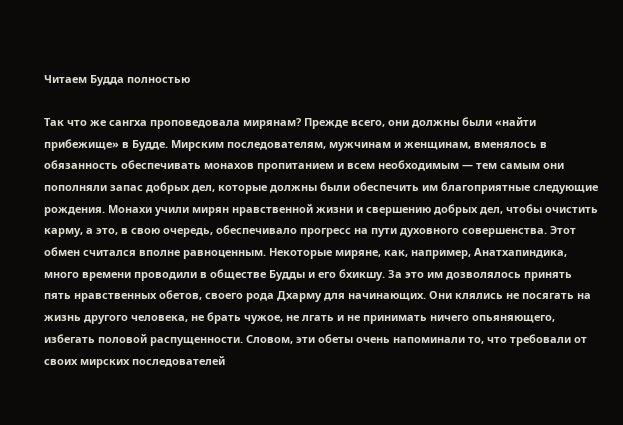Читаем Будда полностью

Так что же сангха проповедовала мирянам? Прежде всего, они должны были «найти прибежище» в Будде. Мирским последователям, мужчинам и женщинам, вменялось в обязанность обеспечивать монахов пропитанием и всем необходимым — тем самым они пополняли запас добрых дел, которые должны были обеспечить им благоприятные следующие рождения. Монахи учили мирян нравственной жизни и свершению добрых дел, чтобы очистить карму, а это, в свою очередь, обеспечивало прогресс на пути духовного совершенства. Этот обмен считался вполне равноценным. Некоторые миряне, как, например, Анатхапиндика, много времени проводили в обществе Будды и его бхикшу. За это им дозволялось принять пять нравственных обетов, своего рода Дхарму для начинающих. Они клялись не посягать на жизнь другого человека, не брать чужое, не лгать и не принимать ничего опьяняющего, избегать половой распущенности. Словом, эти обеты очень напоминали то, что требовали от своих мирских последователей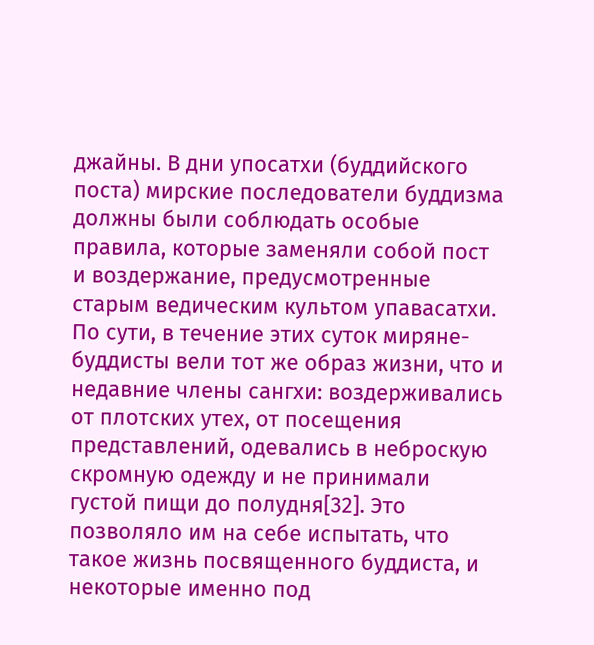джайны. В дни упосатхи (буддийского поста) мирские последователи буддизма должны были соблюдать особые правила, которые заменяли собой пост и воздержание, предусмотренные старым ведическим культом упавасатхи. По сути, в течение этих суток миряне-буддисты вели тот же образ жизни, что и недавние члены сангхи: воздерживались от плотских утех, от посещения представлений, одевались в неброскую скромную одежду и не принимали густой пищи до полудня[32]. Это позволяло им на себе испытать, что такое жизнь посвященного буддиста, и некоторые именно под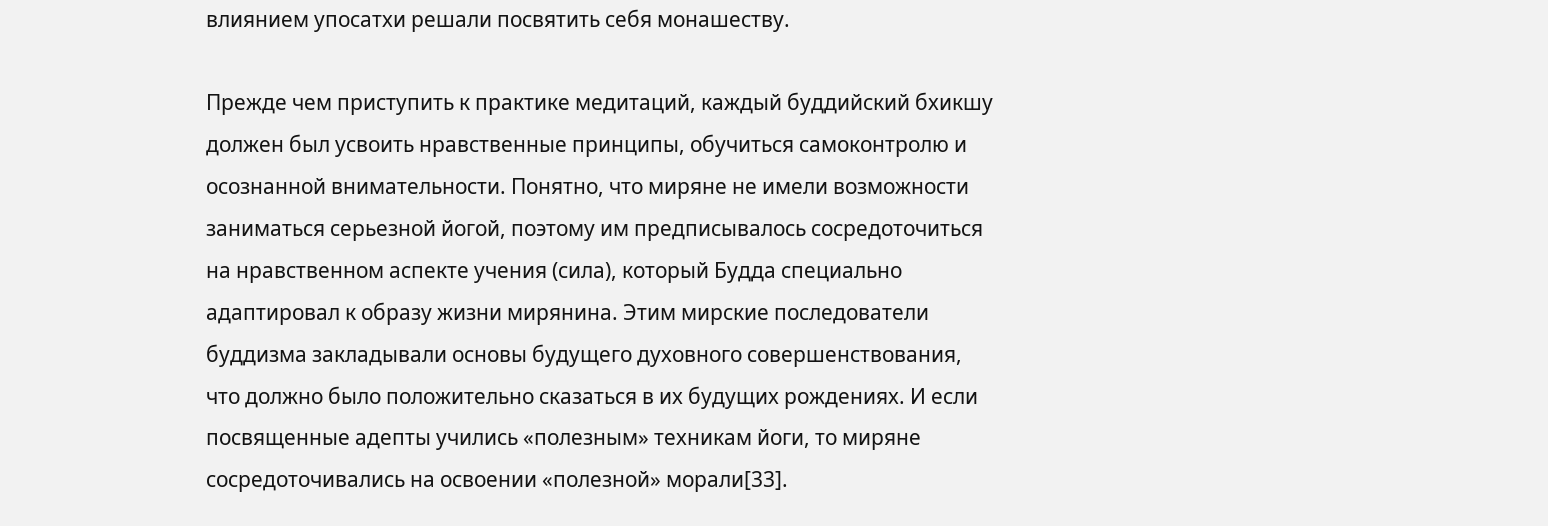влиянием упосатхи решали посвятить себя монашеству.

Прежде чем приступить к практике медитаций, каждый буддийский бхикшу должен был усвоить нравственные принципы, обучиться самоконтролю и осознанной внимательности. Понятно, что миряне не имели возможности заниматься серьезной йогой, поэтому им предписывалось сосредоточиться на нравственном аспекте учения (сила), который Будда специально адаптировал к образу жизни мирянина. Этим мирские последователи буддизма закладывали основы будущего духовного совершенствования, что должно было положительно сказаться в их будущих рождениях. И если посвященные адепты учились «полезным» техникам йоги, то миряне сосредоточивались на освоении «полезной» морали[33].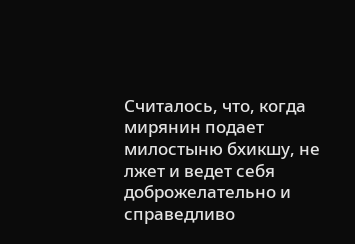Считалось, что, когда мирянин подает милостыню бхикшу, не лжет и ведет себя доброжелательно и справедливо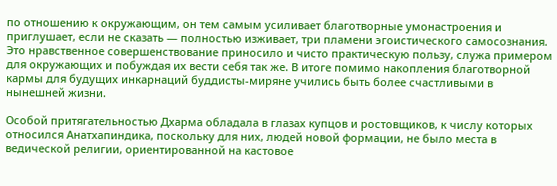по отношению к окружающим, он тем самым усиливает благотворные умонастроения и приглушает, если не сказать — полностью изживает, три пламени эгоистического самосознания. Это нравственное совершенствование приносило и чисто практическую пользу, служа примером для окружающих и побуждая их вести себя так же. В итоге помимо накопления благотворной кармы для будущих инкарнаций буддисты-миряне учились быть более счастливыми в нынешней жизни.

Особой притягательностью Дхарма обладала в глазах купцов и ростовщиков, к числу которых относился Анатхапиндика, поскольку для них, людей новой формации, не было места в ведической религии, ориентированной на кастовое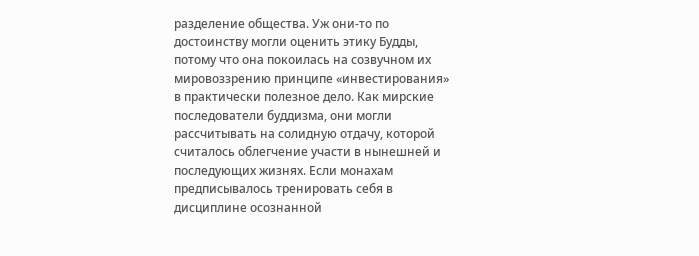разделение общества. Уж они-то по достоинству могли оценить этику Будды, потому что она покоилась на созвучном их мировоззрению принципе «инвестирования» в практически полезное дело. Как мирские последователи буддизма, они могли рассчитывать на солидную отдачу, которой считалось облегчение участи в нынешней и последующих жизнях. Если монахам предписывалось тренировать себя в дисциплине осознанной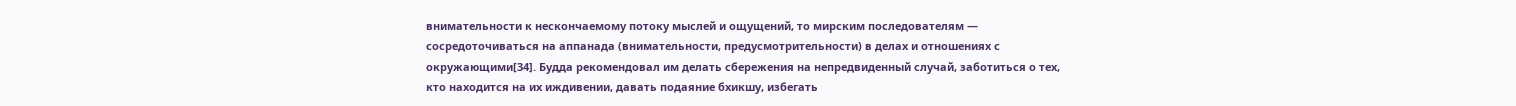внимательности к нескончаемому потоку мыслей и ощущений, то мирским последователям — сосредоточиваться на аппанада (внимательности, предусмотрительности) в делах и отношениях с окружающими[34]. Будда рекомендовал им делать сбережения на непредвиденный случай, заботиться о тех, кто находится на их иждивении, давать подаяние бхикшу, избегать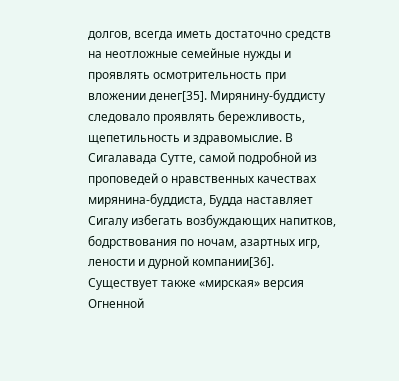долгов, всегда иметь достаточно средств на неотложные семейные нужды и проявлять осмотрительность при вложении денег[35]. Мирянину-буддисту следовало проявлять бережливость, щепетильность и здравомыслие. В Сигалавада Сутте, самой подробной из проповедей о нравственных качествах мирянина-буддиста, Будда наставляет Сигалу избегать возбуждающих напитков, бодрствования по ночам, азартных игр, лености и дурной компании[36]. Существует также «мирская» версия Огненной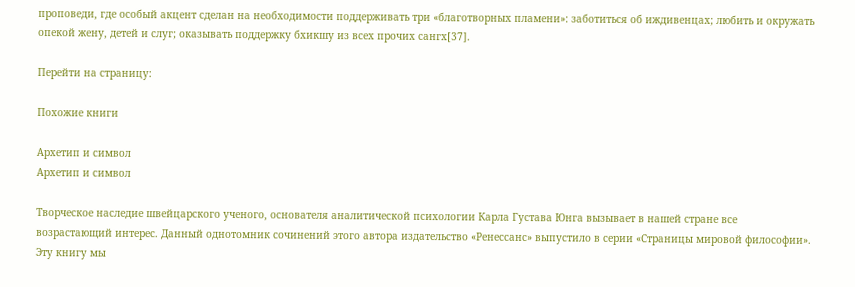проповеди, где особый акцент сделан на необходимости поддерживать три «благотворных пламени»: заботиться об иждивенцах; любить и окружать опекой жену, детей и слуг; оказывать поддержку бхикшу из всех прочих сангх[37].

Перейти на страницу:

Похожие книги

Архетип и символ
Архетип и символ

Творческое наследие швейцарского ученого, основателя аналитической психологии Карла Густава Юнга вызывает в нашей стране все возрастающий интерес. Данный однотомник сочинений этого автора издательство «Ренессанс» выпустило в серии «Страницы мировой философии». Эту книгу мы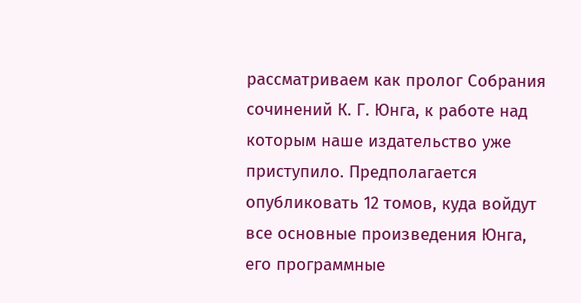рассматриваем как пролог Собрания сочинений К. Г. Юнга, к работе над которым наше издательство уже приступило. Предполагается опубликовать 12 томов, куда войдут все основные произведения Юнга, его программные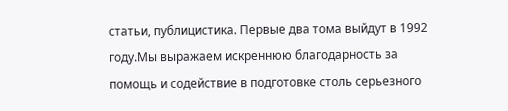статьи, публицистика. Первые два тома выйдут в 1992 году.Мы выражаем искреннюю благодарность за помощь и содействие в подготовке столь серьезного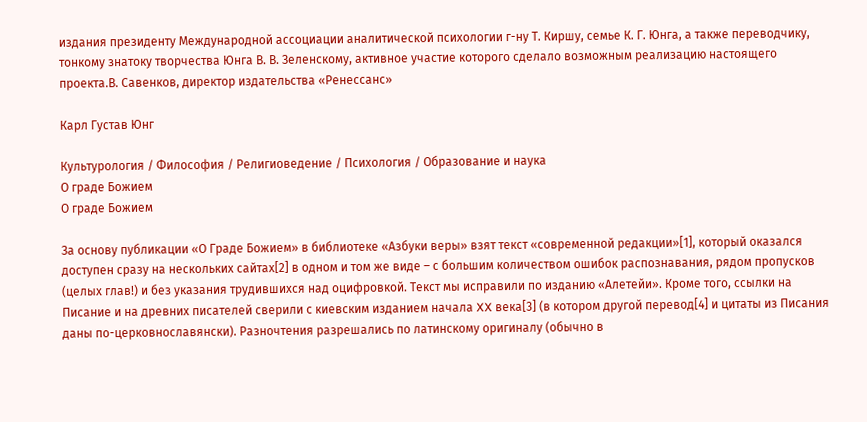издания президенту Международной ассоциации аналитической психологии г-ну Т. Киршу, семье К. Г. Юнга, а также переводчику, тонкому знатоку творчества Юнга В. В. Зеленскому, активное участие которого сделало возможным реализацию настоящего проекта.В. Савенков, директор издательства «Ренессанс»

Карл Густав Юнг

Культурология / Философия / Религиоведение / Психология / Образование и наука
О граде Божием
О граде Божием

За основу публикации «О Граде Божием» в библиотеке «Азбуки веры» взят текст «современной редакции»[1], который оказался доступен сразу на нескольких сайтах[2] в одном и том же виде – с большим количеством ошибок распознавания, рядом пропусков (целых глав!) и без указания трудившихся над оцифровкой. Текст мы исправили по изданию «Алетейи». Кроме того, ссылки на Писание и на древних писателей сверили с киевским изданием начала XX века[3] (в котором другой перевод[4] и цитаты из Писания даны по-церковнославянски). Разночтения разрешались по латинскому оригиналу (обычно в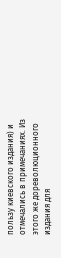пользу киевского издания) и отмечались в примечаниях. Из этого же дореволюционного издания для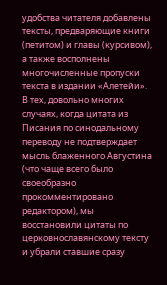удобства читателя добавлены тексты, предваряющие книги (петитом) и главы (курсивом), а также восполнены многочисленные пропуски текста в издании «Алетейи». В тех, довольно многих случаях, когда цитата из Писания по синодальному переводу не подтверждает мысль блаженного Августина (что чаще всего было своеобразно прокомментировано редактором), мы восстановили цитаты по церковнославянскому тексту и убрали ставшие сразу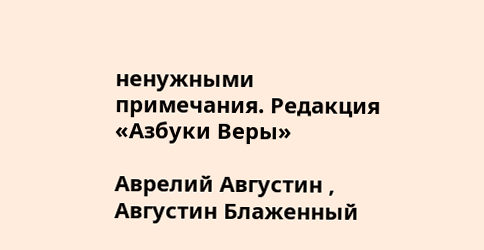ненужными примечания. Редакция «Азбуки Веры»

Аврелий Августин , Августин Блаженный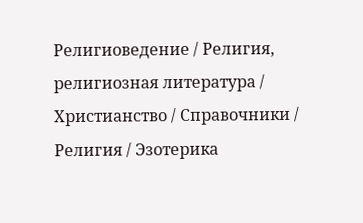Религиоведение / Религия, религиозная литература / Христианство / Справочники / Религия / Эзотерика